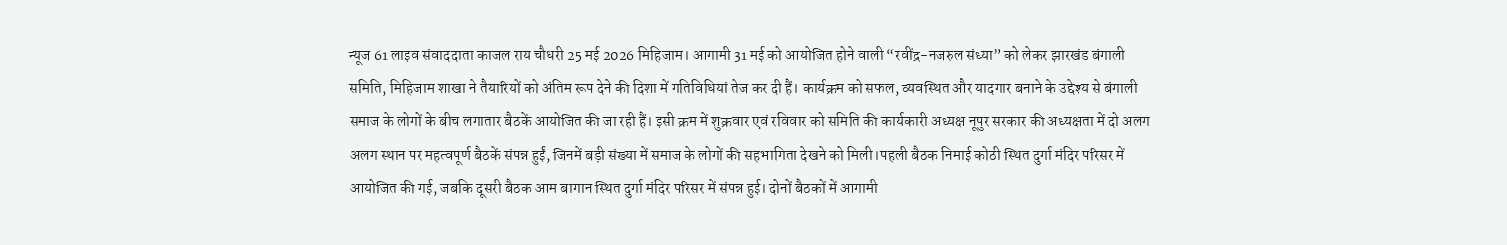न्यूज 61 लाइव संवाददाता काजल राय चौधरी 25 मई 2026 मिहिजाम। आगामी 31 मई को आयोजित होने वाली “रवींद्र-नजरुल संध्या” को लेकर झारखंड बंगाली समिति, मिहिजाम शाखा ने तैयारियों को अंतिम रूप देने की दिशा में गतिविधियां तेज कर दी हैं। कार्यक्रम को सफल, व्यवस्थित और यादगार बनाने के उद्देश्य से बंगाली समाज के लोगों के बीच लगातार बैठकें आयोजित की जा रही हैं। इसी क्रम में शुक्रवार एवं रविवार को समिति की कार्यकारी अध्यक्ष नूपुर सरकार की अध्यक्षता में दो अलग अलग स्थान पर महत्वपूर्ण बैठकें संपन्न हुईं, जिनमें बड़ी संख्या में समाज के लोगों की सहभागिता देखने को मिली।पहली बैठक निमाई कोठी स्थित दुर्गा मंदिर परिसर में आयोजित की गई, जबकि दूसरी बैठक आम बागान स्थित दुर्गा मंदिर परिसर में संपन्न हुई। दोनों बैठकों में आगामी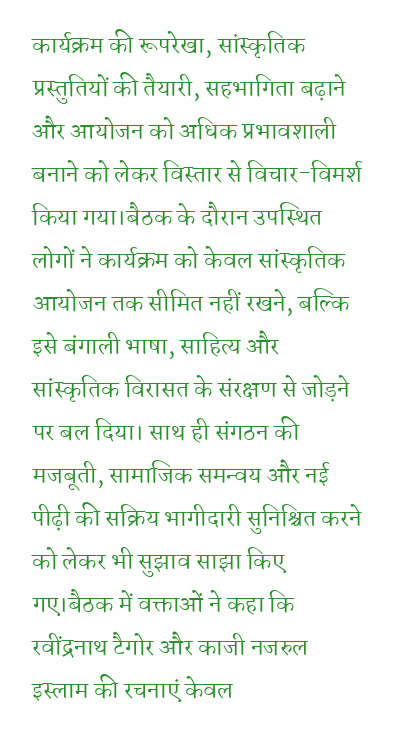कार्यक्रम की रूपरेखा, सांस्कृतिक प्रस्तुतियों की तैयारी, सहभागिता बढ़ाने और आयोजन को अधिक प्रभावशाली बनाने को लेकर विस्तार से विचार-विमर्श किया गया।बैठक के दौरान उपस्थित लोगों ने कार्यक्रम को केवल सांस्कृतिक आयोजन तक सीमित नहीं रखने, बल्कि इसे बंगाली भाषा, साहित्य और सांस्कृतिक विरासत के संरक्षण से जोड़ने पर बल दिया। साथ ही संगठन की मजबूती, सामाजिक समन्वय और नई पीढ़ी की सक्रिय भागीदारी सुनिश्चित करने को लेकर भी सुझाव साझा किए गए।बैठक में वक्ताओं ने कहा कि रवींद्रनाथ टैगोर और काजी नजरुल इस्लाम की रचनाएं केवल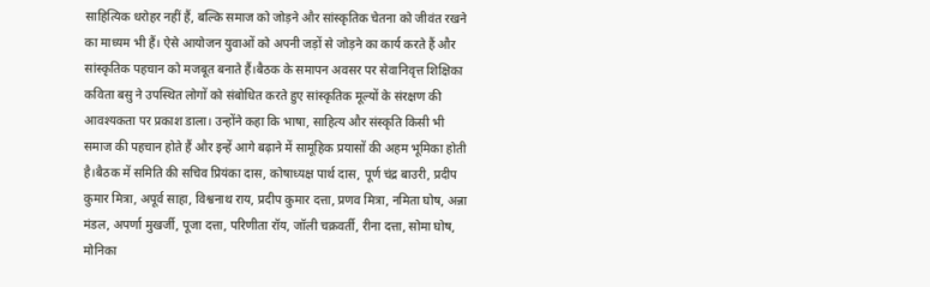साहित्यिक धरोहर नहीं हैं, बल्कि समाज को जोड़ने और सांस्कृतिक चेतना को जीवंत रखने का माध्यम भी हैं। ऐसे आयोजन युवाओं को अपनी जड़ों से जोड़ने का कार्य करते हैं और सांस्कृतिक पहचान को मजबूत बनाते हैं।बैठक के समापन अवसर पर सेवानिवृत्त शिक्षिका कविता बसु ने उपस्थित लोगों को संबोधित करते हुए सांस्कृतिक मूल्यों के संरक्षण की आवश्यकता पर प्रकाश डाला। उन्होंने कहा कि भाषा, साहित्य और संस्कृति किसी भी समाज की पहचान होते हैं और इन्हें आगे बढ़ाने में सामूहिक प्रयासों की अहम भूमिका होती है।बैठक में समिति की सचिव प्रियंका दास, कोषाध्यक्ष पार्थ दास, पूर्ण चंद्र बाउरी, प्रदीप कुमार मित्रा, अपूर्व साहा, विश्वनाथ राय, प्रदीप कुमार दत्ता, प्रणव मित्रा, नमिता घोष, अन्ना मंडल, अपर्णा मुखर्जी, पूजा दत्ता, परिणीता रॉय, जॉली चक्रवर्ती, रीना दत्ता, सोमा घोष, मोनिका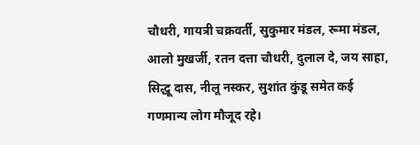चौधरी, गायत्री चक्रवर्ती, सुकुमार मंडल, रूमा मंडल, आलो मुखर्जी, रतन दत्ता चौधरी, दुलाल दे, जय साहा, सिद्धू दास, नीलू नस्कर, सुशांत कुंडू समेत कई गणमान्य लोग मौजूद रहे।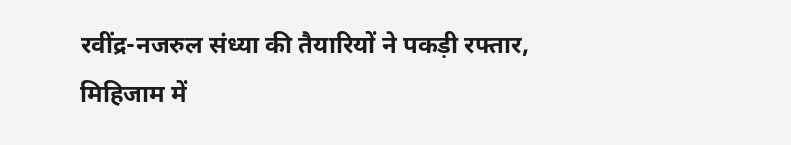रवींद्र-नजरुल संध्या की तैयारियों ने पकड़ी रफ्तार, मिहिजाम में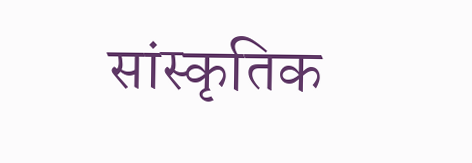सांस्कृतिक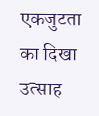एकजुटता का दिखा उत्साह